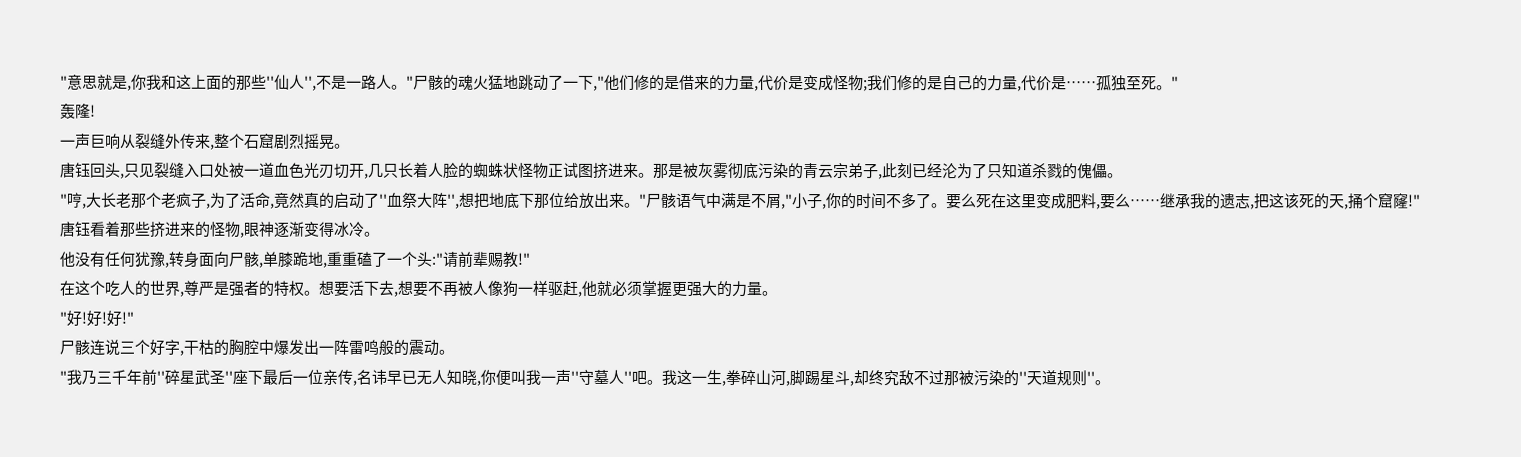"意思就是,你我和这上面的那些''仙人'',不是一路人。"尸骸的魂火猛地跳动了一下,"他们修的是借来的力量,代价是变成怪物;我们修的是自己的力量,代价是……孤独至死。"
轰隆!
一声巨响从裂缝外传来,整个石窟剧烈摇晃。
唐钰回头,只见裂缝入口处被一道血色光刃切开,几只长着人脸的蜘蛛状怪物正试图挤进来。那是被灰雾彻底污染的青云宗弟子,此刻已经沦为了只知道杀戮的傀儡。
"哼,大长老那个老疯子,为了活命,竟然真的启动了''血祭大阵'',想把地底下那位给放出来。"尸骸语气中满是不屑,"小子,你的时间不多了。要么死在这里变成肥料,要么……继承我的遗志,把这该死的天,捅个窟窿!"
唐钰看着那些挤进来的怪物,眼神逐渐变得冰冷。
他没有任何犹豫,转身面向尸骸,单膝跪地,重重磕了一个头:"请前辈赐教!"
在这个吃人的世界,尊严是强者的特权。想要活下去,想要不再被人像狗一样驱赶,他就必须掌握更强大的力量。
"好!好!好!"
尸骸连说三个好字,干枯的胸腔中爆发出一阵雷鸣般的震动。
"我乃三千年前''碎星武圣''座下最后一位亲传,名讳早已无人知晓,你便叫我一声''守墓人''吧。我这一生,拳碎山河,脚踢星斗,却终究敌不过那被污染的''天道规则''。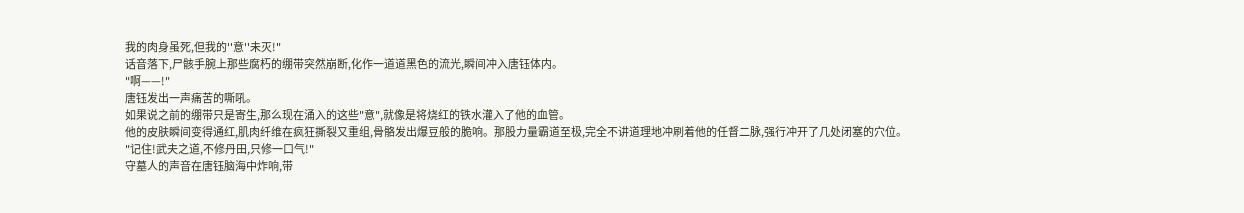我的肉身虽死,但我的''意''未灭!"
话音落下,尸骸手腕上那些腐朽的绷带突然崩断,化作一道道黑色的流光,瞬间冲入唐钰体内。
"啊——!"
唐钰发出一声痛苦的嘶吼。
如果说之前的绷带只是寄生,那么现在涌入的这些"意",就像是将烧红的铁水灌入了他的血管。
他的皮肤瞬间变得通红,肌肉纤维在疯狂撕裂又重组,骨骼发出爆豆般的脆响。那股力量霸道至极,完全不讲道理地冲刷着他的任督二脉,强行冲开了几处闭塞的穴位。
"记住!武夫之道,不修丹田,只修一口气!"
守墓人的声音在唐钰脑海中炸响,带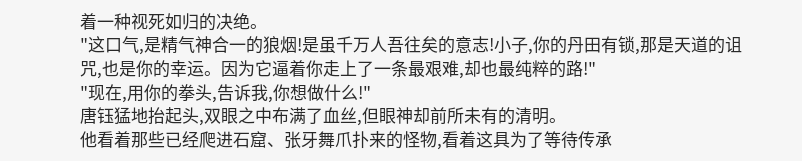着一种视死如归的决绝。
"这口气,是精气神合一的狼烟!是虽千万人吾往矣的意志!小子,你的丹田有锁,那是天道的诅咒,也是你的幸运。因为它逼着你走上了一条最艰难,却也最纯粹的路!"
"现在,用你的拳头,告诉我,你想做什么!"
唐钰猛地抬起头,双眼之中布满了血丝,但眼神却前所未有的清明。
他看着那些已经爬进石窟、张牙舞爪扑来的怪物,看着这具为了等待传承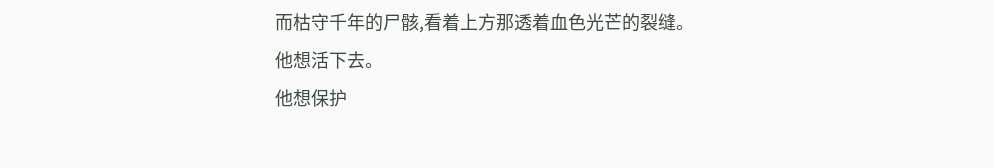而枯守千年的尸骸,看着上方那透着血色光芒的裂缝。
他想活下去。
他想保护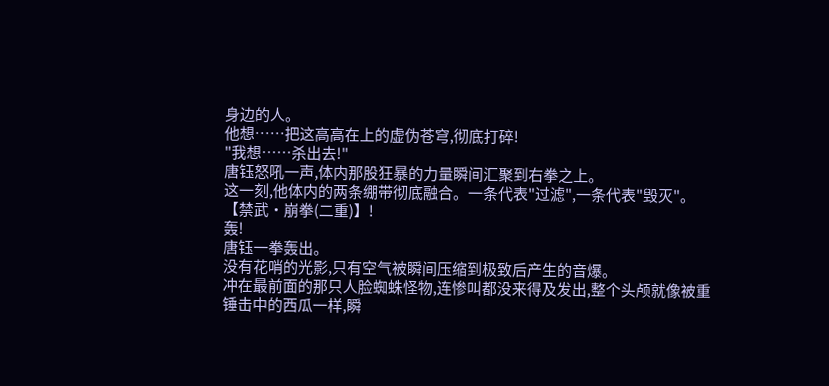身边的人。
他想……把这高高在上的虚伪苍穹,彻底打碎!
"我想……杀出去!"
唐钰怒吼一声,体内那股狂暴的力量瞬间汇聚到右拳之上。
这一刻,他体内的两条绷带彻底融合。一条代表"过滤",一条代表"毁灭"。
【禁武·崩拳(二重)】!
轰!
唐钰一拳轰出。
没有花哨的光影,只有空气被瞬间压缩到极致后产生的音爆。
冲在最前面的那只人脸蜘蛛怪物,连惨叫都没来得及发出,整个头颅就像被重锤击中的西瓜一样,瞬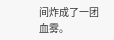间炸成了一团血雾。